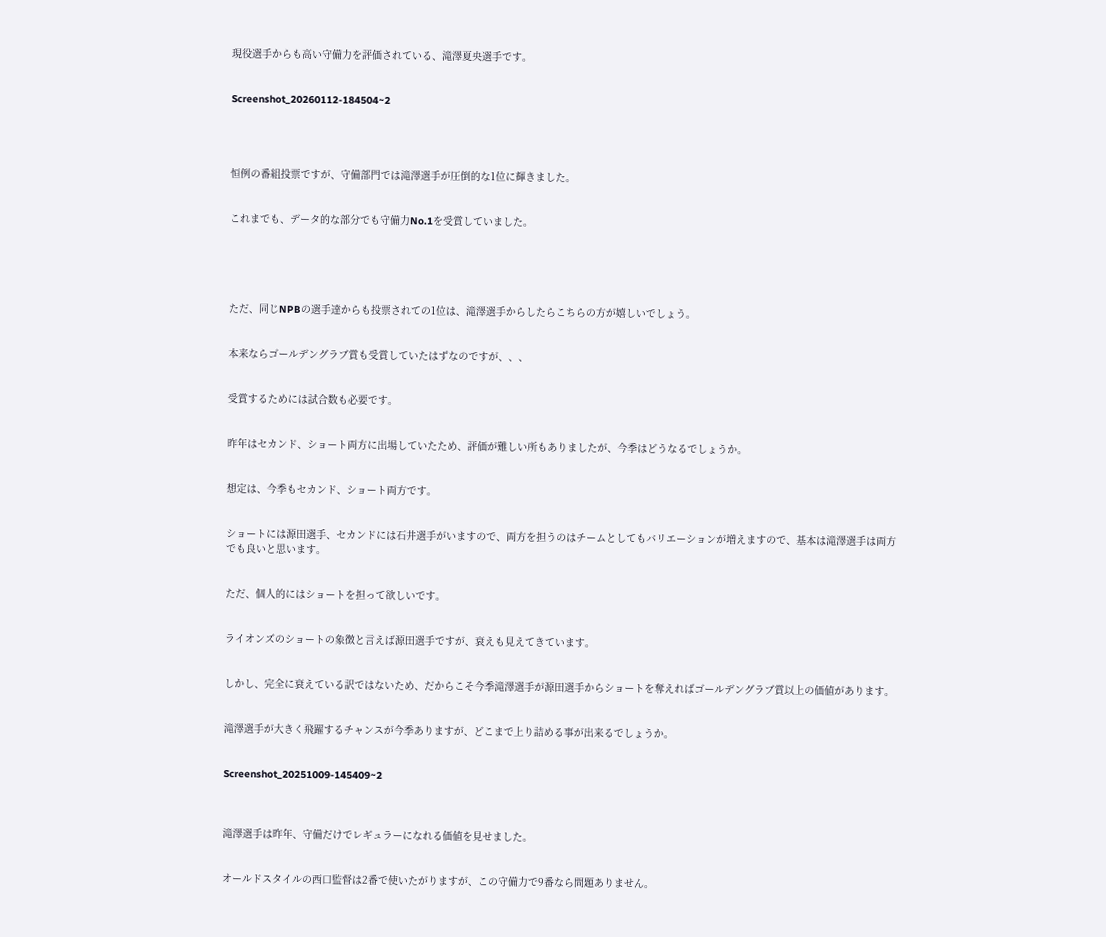現役選手からも高い守備力を評価されている、滝澤夏央選手です。


Screenshot_20260112-184504~2




恒例の番組投票ですが、守備部門では滝澤選手が圧倒的な1位に輝きました。


これまでも、データ的な部分でも守備力No.1を受賞していました。





ただ、同じNPBの選手達からも投票されての1位は、滝澤選手からしたらこちらの方が嬉しいでしょう。


本来ならゴールデングラブ賞も受賞していたはずなのですが、、、


受賞するためには試合数も必要です。


昨年はセカンド、ショート両方に出場していたため、評価が難しい所もありましたが、今季はどうなるでしょうか。


想定は、今季もセカンド、ショート両方です。


ショートには源田選手、セカンドには石井選手がいますので、両方を担うのはチームとしてもバリエーションが増えますので、基本は滝澤選手は両方でも良いと思います。


ただ、個人的にはショートを担って欲しいです。


ライオンズのショートの象徴と言えば源田選手ですが、衰えも見えてきています。


しかし、完全に衰えている訳ではないため、だからこそ今季滝澤選手が源田選手からショートを奪えればゴールデングラブ賞以上の価値があります。


滝澤選手が大きく飛躍するチャンスが今季ありますが、どこまで上り詰める事が出来るでしょうか。


Screenshot_20251009-145409~2



滝澤選手は昨年、守備だけでレギュラーになれる価値を見せました。


オールドスタイルの西口監督は2番で使いたがりますが、この守備力で9番なら問題ありません。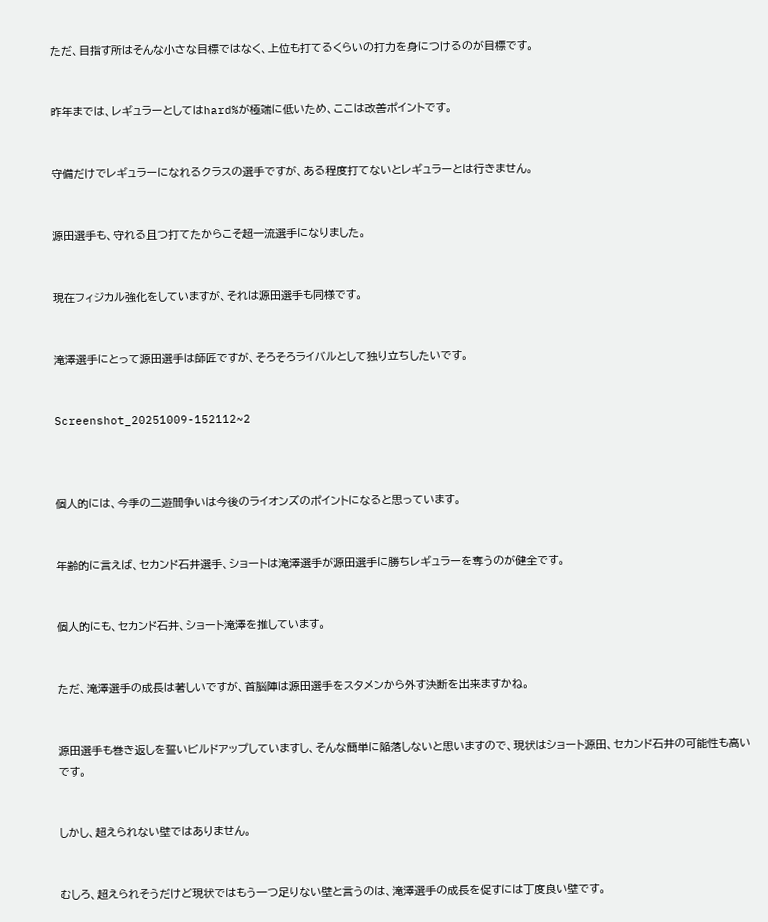ただ、目指す所はそんな小さな目標ではなく、上位も打てるくらいの打力を身につけるのが目標です。


昨年までは、レギュラーとしてはhard%が極端に低いため、ここは改善ポイントです。


守備だけでレギュラーになれるクラスの選手ですが、ある程度打てないとレギュラーとは行きません。


源田選手も、守れる且つ打てたからこそ超一流選手になりました。


現在フィジカル強化をしていますが、それは源田選手も同様です。


滝澤選手にとって源田選手は師匠ですが、そろそろライバルとして独り立ちしたいです。


Screenshot_20251009-152112~2



個人的には、今季の二遊間争いは今後のライオンズのポイントになると思っています。


年齢的に言えば、セカンド石井選手、ショートは滝澤選手が源田選手に勝ちレギュラーを奪うのが健全です。


個人的にも、セカンド石井、ショート滝澤を推しています。


ただ、滝澤選手の成長は著しいですが、首脳陣は源田選手をスタメンから外す決断を出来ますかね。


源田選手も巻き返しを誓いビルドアップしていますし、そんな簡単に陥落しないと思いますので、現状はショート源田、セカンド石井の可能性も高いです。


しかし、超えられない壁ではありません。


むしろ、超えられそうだけど現状ではもう一つ足りない壁と言うのは、滝澤選手の成長を促すには丁度良い壁です。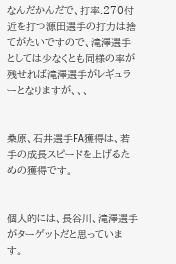なんだかんだで、打率.270付近を打つ源田選手の打力は捨てがたいですので、滝澤選手としては少なくとも同様の率が残せれば滝澤選手がレギュラーとなりますが、、、


桑原、石井選手FA獲得は、若手の成長スピードを上げるための獲得です。


個人的には、長谷川、滝澤選手がターゲットだと思っています。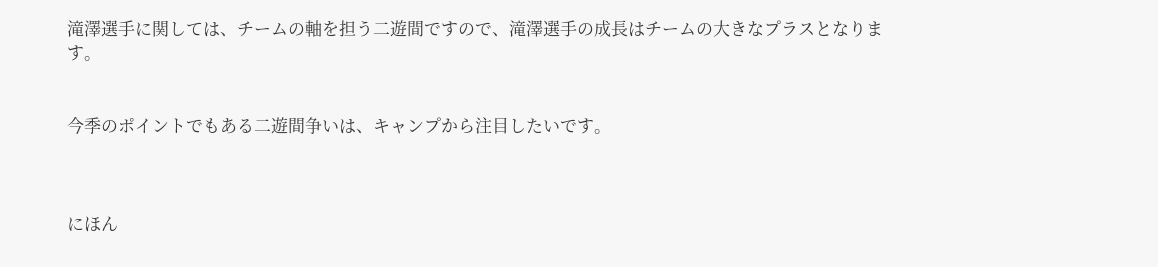滝澤選手に関しては、チームの軸を担う二遊間ですので、滝澤選手の成長はチームの大きなプラスとなります。


今季のポイントでもある二遊間争いは、キャンプから注目したいです。



にほん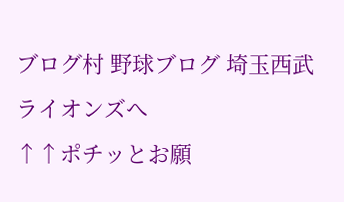ブログ村 野球ブログ 埼玉西武ライオンズへ
↑↑ポチッとお願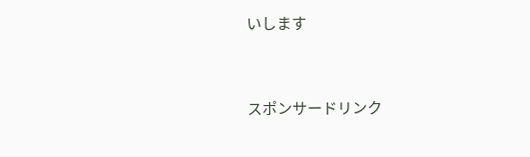いします




スポンサードリンク